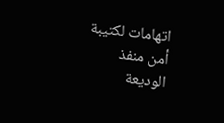اتهامات لكتيبة أمن منفذ الوديعة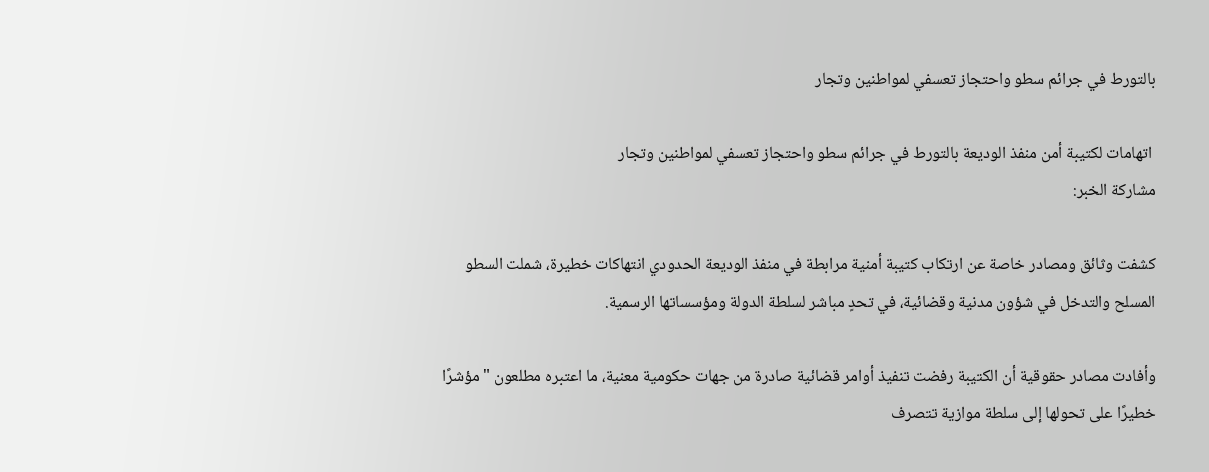بالتورط في جرائم سطو واحتجاز تعسفي لمواطنين وتجار

 اتهامات لكتيبة أمن منفذ الوديعة بالتورط في جرائم سطو واحتجاز تعسفي لمواطنين وتجار
مشاركة الخبر:

كشفت وثائق ومصادر خاصة عن ارتكاب كتيبة أمنية مرابطة في منفذ الوديعة الحدودي انتهاكات خطيرة، شملت السطو المسلح والتدخل في شؤون مدنية وقضائية، في تحدٍ مباشر لسلطة الدولة ومؤسساتها الرسمية.

وأفادت مصادر حقوقية أن الكتيبة رفضت تنفيذ أوامر قضائية صادرة من جهات حكومية معنية، ما اعتبره مطلعون "مؤشرًا خطيرًا على تحولها إلى سلطة موازية تتصرف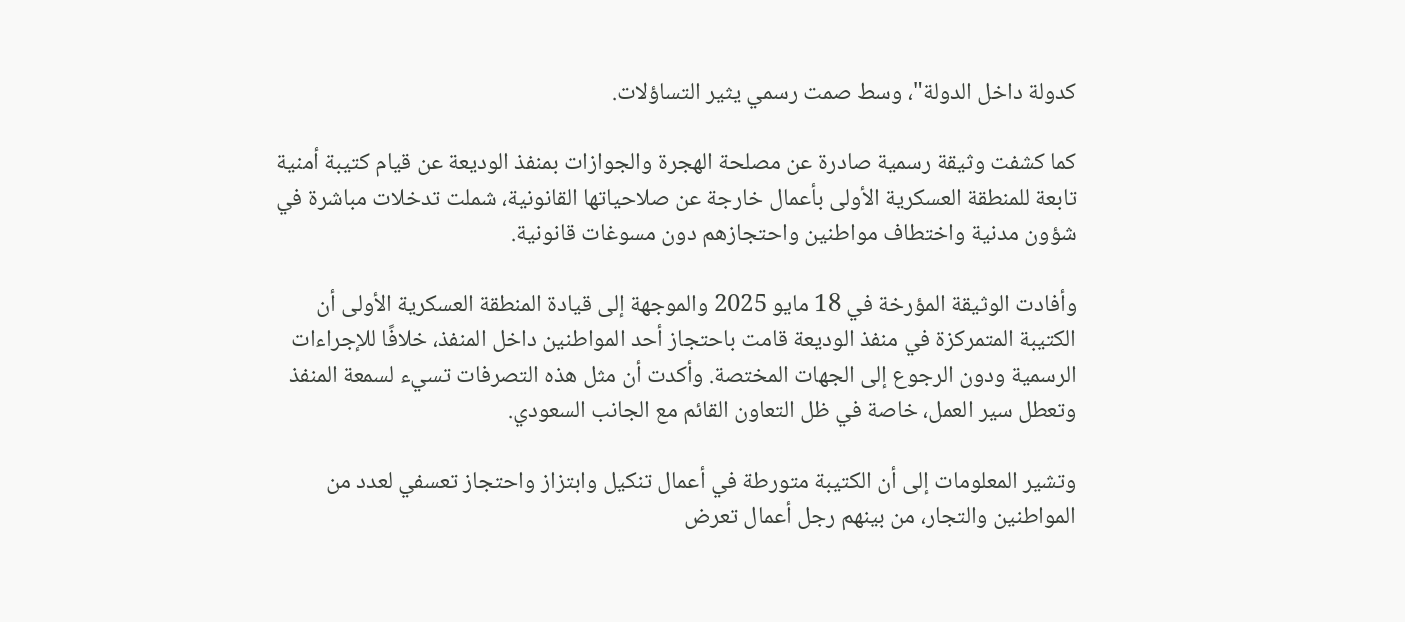كدولة داخل الدولة"، وسط صمت رسمي يثير التساؤلات.

كما كشفت وثيقة رسمية صادرة عن مصلحة الهجرة والجوازات بمنفذ الوديعة عن قيام كتيبة أمنية تابعة للمنطقة العسكرية الأولى بأعمال خارجة عن صلاحياتها القانونية، شملت تدخلات مباشرة في شؤون مدنية واختطاف مواطنين واحتجازهم دون مسوغات قانونية.

وأفادت الوثيقة المؤرخة في 18 مايو 2025 والموجهة إلى قيادة المنطقة العسكرية الأولى أن الكتيبة المتمركزة في منفذ الوديعة قامت باحتجاز أحد المواطنين داخل المنفذ، خلافًا للإجراءات الرسمية ودون الرجوع إلى الجهات المختصة. وأكدت أن مثل هذه التصرفات تسيء لسمعة المنفذ وتعطل سير العمل، خاصة في ظل التعاون القائم مع الجانب السعودي.

وتشير المعلومات إلى أن الكتيبة متورطة في أعمال تنكيل وابتزاز واحتجاز تعسفي لعدد من المواطنين والتجار، من بينهم رجل أعمال تعرض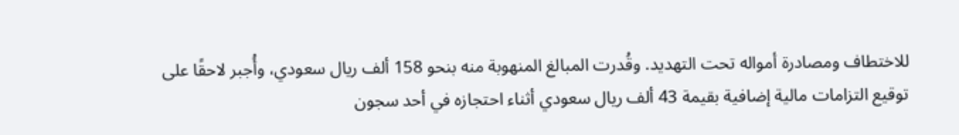للاختطاف ومصادرة أمواله تحت التهديد. وقُدرت المبالغ المنهوبة منه بنحو 158 ألف ريال سعودي، وأُجبر لاحقًا على توقيع التزامات مالية إضافية بقيمة 43 ألف ريال سعودي أثناء احتجازه في أحد سجون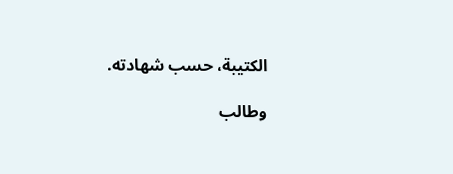الكتيبة، حسب شهادته.

وطالب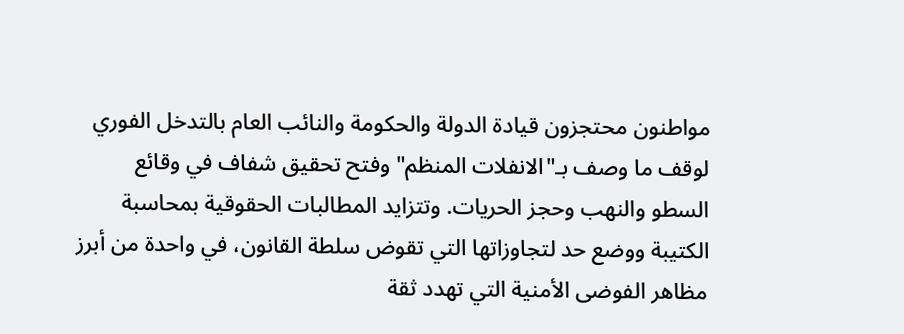مواطنون محتجزون قيادة الدولة والحكومة والنائب العام بالتدخل الفوري لوقف ما وصف بـ"الانفلات المنظم" وفتح تحقيق شفاف في وقائع السطو والنهب وحجز الحريات. وتتزايد المطالبات الحقوقية بمحاسبة الكتيبة ووضع حد لتجاوزاتها التي تقوض سلطة القانون، في واحدة من أبرز مظاهر الفوضى الأمنية التي تهدد ثقة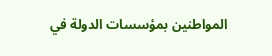المواطنين بمؤسسات الدولة في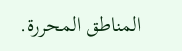المناطق المحررة.